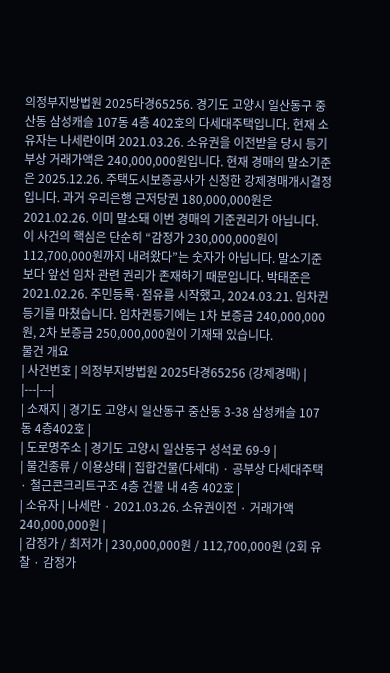의정부지방법원 2025타경65256. 경기도 고양시 일산동구 중산동 삼성캐슬 107동 4층 402호의 다세대주택입니다. 현재 소유자는 나세란이며 2021.03.26. 소유권을 이전받을 당시 등기부상 거래가액은 240,000,000원입니다. 현재 경매의 말소기준은 2025.12.26. 주택도시보증공사가 신청한 강제경매개시결정입니다. 과거 우리은행 근저당권 180,000,000원은 2021.02.26. 이미 말소돼 이번 경매의 기준권리가 아닙니다.
이 사건의 핵심은 단순히 “감정가 230,000,000원이 112,700,000원까지 내려왔다”는 숫자가 아닙니다. 말소기준보다 앞선 임차 관련 권리가 존재하기 때문입니다. 박태준은 2021.02.26. 주민등록·점유를 시작했고, 2024.03.21. 임차권등기를 마쳤습니다. 임차권등기에는 1차 보증금 240,000,000원, 2차 보증금 250,000,000원이 기재돼 있습니다.
물건 개요
| 사건번호 | 의정부지방법원 2025타경65256 (강제경매) |
|---|---|
| 소재지 | 경기도 고양시 일산동구 중산동 3-38 삼성캐슬 107동 4층402호 |
| 도로명주소 | 경기도 고양시 일산동구 성석로 69-9 |
| 물건종류 / 이용상태 | 집합건물(다세대) · 공부상 다세대주택 · 철근콘크리트구조 4층 건물 내 4층 402호 |
| 소유자 | 나세란 · 2021.03.26. 소유권이전 · 거래가액 240,000,000원 |
| 감정가 / 최저가 | 230,000,000원 / 112,700,000원 (2회 유찰 · 감정가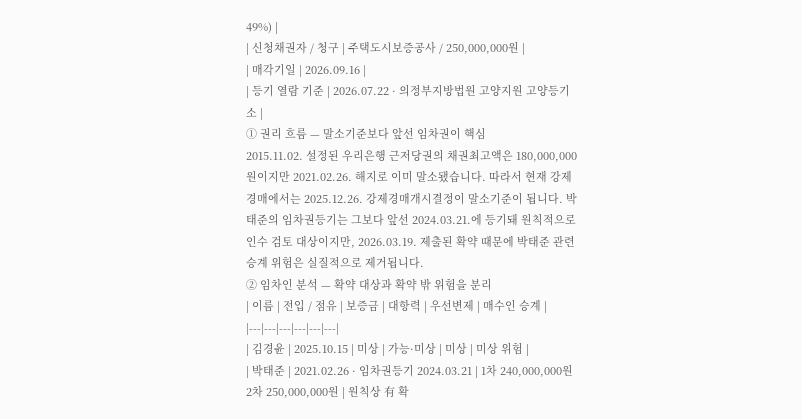49%) |
| 신청채권자 / 청구 | 주택도시보증공사 / 250,000,000원 |
| 매각기일 | 2026.09.16 |
| 등기 열람 기준 | 2026.07.22 · 의정부지방법원 고양지원 고양등기소 |
① 권리 흐름 — 말소기준보다 앞선 임차권이 핵심
2015.11.02. 설정된 우리은행 근저당권의 채권최고액은 180,000,000원이지만 2021.02.26. 해지로 이미 말소됐습니다. 따라서 현재 강제경매에서는 2025.12.26. 강제경매개시결정이 말소기준이 됩니다. 박태준의 임차권등기는 그보다 앞선 2024.03.21.에 등기돼 원칙적으로 인수 검토 대상이지만, 2026.03.19. 제출된 확약 때문에 박태준 관련 승계 위험은 실질적으로 제거됩니다.
② 임차인 분석 — 확약 대상과 확약 밖 위험을 분리
| 이름 | 전입 / 점유 | 보증금 | 대항력 | 우선변제 | 매수인 승계 |
|---|---|---|---|---|---|
| 김경윤 | 2025.10.15 | 미상 | 가능·미상 | 미상 | 미상 위험 |
| 박태준 | 2021.02.26 · 임차권등기 2024.03.21 | 1차 240,000,000원 2차 250,000,000원 | 원칙상 有 확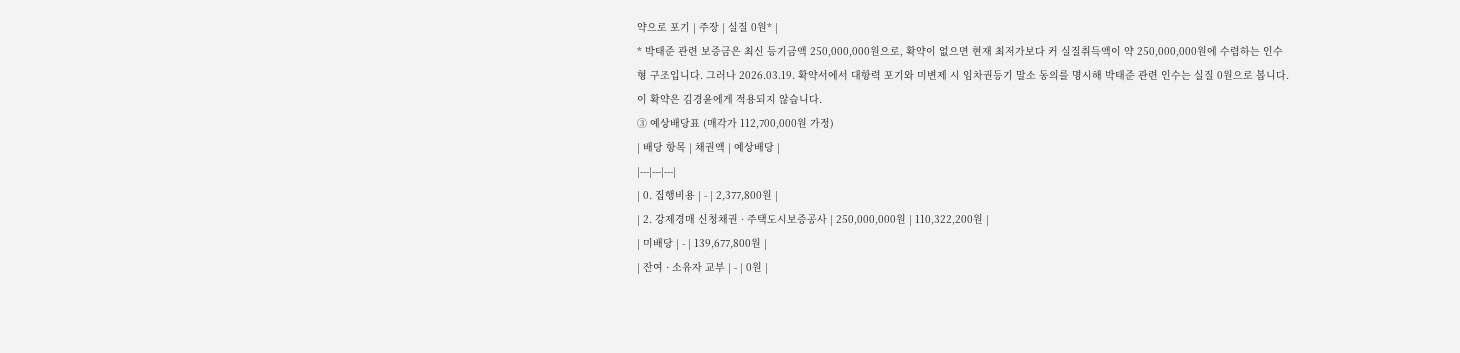약으로 포기 | 주장 | 실질 0원* |
* 박태준 관련 보증금은 최신 등기금액 250,000,000원으로, 확약이 없으면 현재 최저가보다 커 실질취득액이 약 250,000,000원에 수렴하는 인수형 구조입니다. 그러나 2026.03.19. 확약서에서 대항력 포기와 미변제 시 임차권등기 말소 동의를 명시해 박태준 관련 인수는 실질 0원으로 봅니다. 이 확약은 김경윤에게 적용되지 않습니다.
③ 예상배당표 (매각가 112,700,000원 가정)
| 배당 항목 | 채권액 | 예상배당 |
|---|---|---|
| 0. 집행비용 | - | 2,377,800원 |
| 2. 강제경매 신청채권 · 주택도시보증공사 | 250,000,000원 | 110,322,200원 |
| 미배당 | - | 139,677,800원 |
| 잔여 · 소유자 교부 | - | 0원 |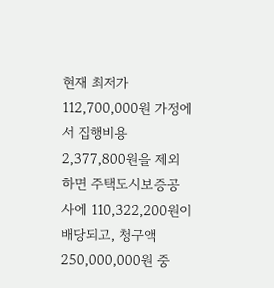현재 최저가 112,700,000원 가정에서 집행비용 2,377,800원을 제외하면 주택도시보증공사에 110,322,200원이 배당되고, 청구액 250,000,000원 중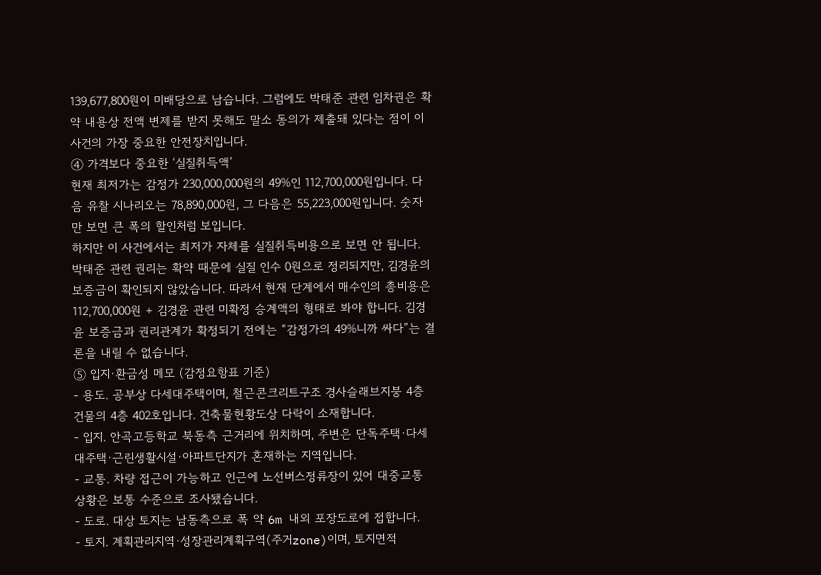139,677,800원이 미배당으로 남습니다. 그럼에도 박태준 관련 임차권은 확약 내용상 전액 변제를 받지 못해도 말소 동의가 제출돼 있다는 점이 이 사건의 가장 중요한 안전장치입니다.
④ 가격보다 중요한 ‘실질취득액’
현재 최저가는 감정가 230,000,000원의 49%인 112,700,000원입니다. 다음 유찰 시나리오는 78,890,000원, 그 다음은 55,223,000원입니다. 숫자만 보면 큰 폭의 할인처럼 보입니다.
하지만 이 사건에서는 최저가 자체를 실질취득비용으로 보면 안 됩니다. 박태준 관련 권리는 확약 때문에 실질 인수 0원으로 정리되지만, 김경윤의 보증금이 확인되지 않았습니다. 따라서 현재 단계에서 매수인의 총비용은 112,700,000원 + 김경윤 관련 미확정 승계액의 형태로 봐야 합니다. 김경윤 보증금과 권리관계가 확정되기 전에는 “감정가의 49%니까 싸다”는 결론을 내릴 수 없습니다.
⑤ 입지·환금성 메모 (감정요항표 기준)
- 용도. 공부상 다세대주택이며, 철근콘크리트구조 경사슬래브지붕 4층 건물의 4층 402호입니다. 건축물현황도상 다락이 소재합니다.
- 입지. 안곡고등학교 북동측 근거리에 위치하며, 주변은 단독주택·다세대주택·근린생활시설·아파트단지가 혼재하는 지역입니다.
- 교통. 차량 접근이 가능하고 인근에 노선버스정류장이 있어 대중교통 상황은 보통 수준으로 조사됐습니다.
- 도로. 대상 토지는 남동측으로 폭 약 6m 내외 포장도로에 접합니다.
- 토지. 계획관리지역·성장관리계획구역(주거zone)이며, 토지면적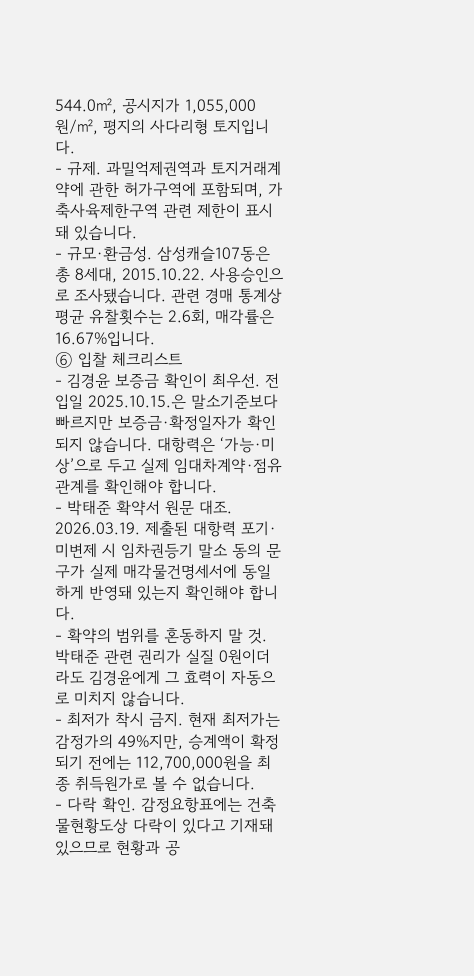544.0㎡, 공시지가 1,055,000원/㎡, 평지의 사다리형 토지입니다.
- 규제. 과밀억제권역과 토지거래계약에 관한 허가구역에 포함되며, 가축사육제한구역 관련 제한이 표시돼 있습니다.
- 규모·환금성. 삼성캐슬107동은 총 8세대, 2015.10.22. 사용승인으로 조사됐습니다. 관련 경매 통계상 평균 유찰횟수는 2.6회, 매각률은 16.67%입니다.
⑥ 입찰 체크리스트
- 김경윤 보증금 확인이 최우선. 전입일 2025.10.15.은 말소기준보다 빠르지만 보증금·확정일자가 확인되지 않습니다. 대항력은 ‘가능·미상’으로 두고 실제 임대차계약·점유관계를 확인해야 합니다.
- 박태준 확약서 원문 대조. 2026.03.19. 제출된 대항력 포기·미변제 시 임차권등기 말소 동의 문구가 실제 매각물건명세서에 동일하게 반영돼 있는지 확인해야 합니다.
- 확약의 범위를 혼동하지 말 것. 박태준 관련 권리가 실질 0원이더라도 김경윤에게 그 효력이 자동으로 미치지 않습니다.
- 최저가 착시 금지. 현재 최저가는 감정가의 49%지만, 승계액이 확정되기 전에는 112,700,000원을 최종 취득원가로 볼 수 없습니다.
- 다락 확인. 감정요항표에는 건축물현황도상 다락이 있다고 기재돼 있으므로 현황과 공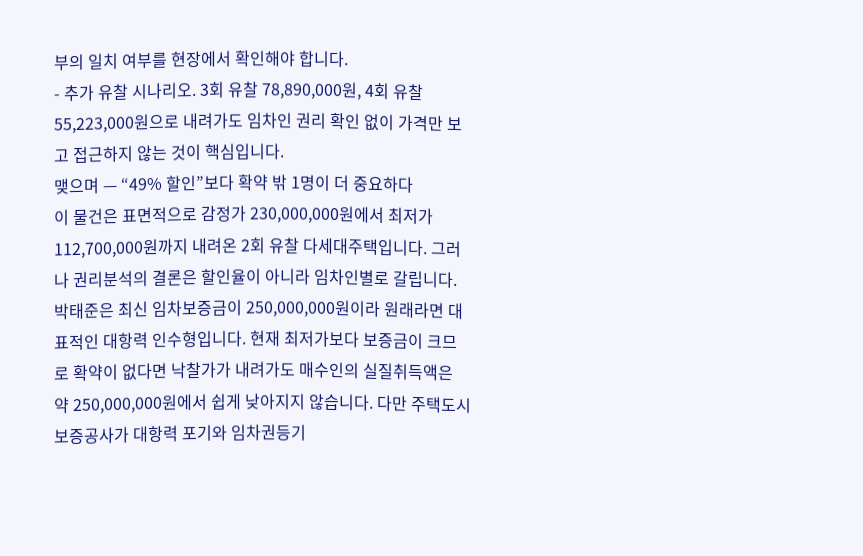부의 일치 여부를 현장에서 확인해야 합니다.
- 추가 유찰 시나리오. 3회 유찰 78,890,000원, 4회 유찰 55,223,000원으로 내려가도 임차인 권리 확인 없이 가격만 보고 접근하지 않는 것이 핵심입니다.
맺으며 — “49% 할인”보다 확약 밖 1명이 더 중요하다
이 물건은 표면적으로 감정가 230,000,000원에서 최저가 112,700,000원까지 내려온 2회 유찰 다세대주택입니다. 그러나 권리분석의 결론은 할인율이 아니라 임차인별로 갈립니다.
박태준은 최신 임차보증금이 250,000,000원이라 원래라면 대표적인 대항력 인수형입니다. 현재 최저가보다 보증금이 크므로 확약이 없다면 낙찰가가 내려가도 매수인의 실질취득액은 약 250,000,000원에서 쉽게 낮아지지 않습니다. 다만 주택도시보증공사가 대항력 포기와 임차권등기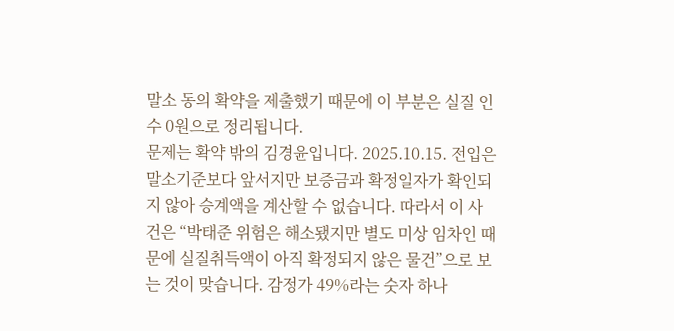말소 동의 확약을 제출했기 때문에 이 부분은 실질 인수 0원으로 정리됩니다.
문제는 확약 밖의 김경윤입니다. 2025.10.15. 전입은 말소기준보다 앞서지만 보증금과 확정일자가 확인되지 않아 승계액을 계산할 수 없습니다. 따라서 이 사건은 “박태준 위험은 해소됐지만 별도 미상 임차인 때문에 실질취득액이 아직 확정되지 않은 물건”으로 보는 것이 맞습니다. 감정가 49%라는 숫자 하나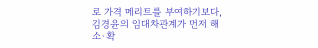로 가격 메리트를 부여하기보다, 김경윤의 임대차관계가 먼저 해소·확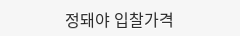정돼야 입찰가격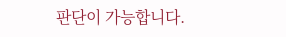판단이 가능합니다.